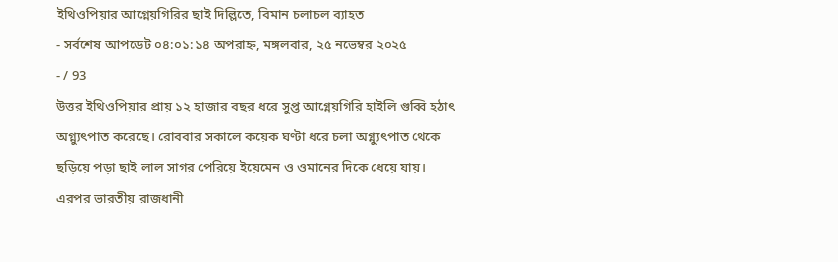ইথিওপিয়ার আগ্নেয়গিরির ছাই দিল্লিতে, বিমান চলাচল ব্যাহত
- সর্বশেষ আপডেট ০৪:০১:১৪ অপরাহ্ন, মঙ্গলবার, ২৫ নভেম্বর ২০২৫
- / 93
উত্তর ইথিওপিয়ার প্রায় ১২ হাজার বছর ধরে সুপ্ত আগ্নেয়গিরি হাইলি গুব্বি হঠাৎ অগ্ন্যুৎপাত করেছে। রোববার সকালে কয়েক ঘণ্টা ধরে চলা অগ্ন্যুৎপাত থেকে ছড়িয়ে পড়া ছাই লাল সাগর পেরিয়ে ইয়েমেন ও ওমানের দিকে ধেয়ে যায়। এরপর ভারতীয় রাজধানী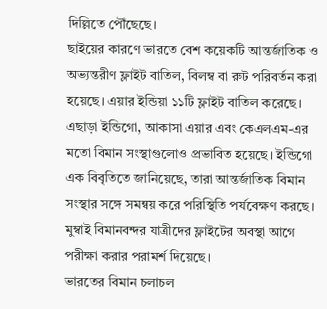দিল্লিতে পৌঁছেছে।
ছাইয়ের কারণে ভারতে বেশ কয়েকটি আন্তর্জাতিক ও অভ্যন্তরীণ ফ্লাইট বাতিল, বিলম্ব বা রুট পরিবর্তন করা হয়েছে। এয়ার ইন্ডিয়া ১১টি ফ্লাইট বাতিল করেছে। এছাড়া ইন্ডিগো, আকাসা এয়ার এবং কেএলএম-এর মতো বিমান সংস্থাগুলোও প্রভাবিত হয়েছে। ইন্ডিগো এক বিবৃতিতে জানিয়েছে, তারা আন্তর্জাতিক বিমান সংস্থার সঙ্গে সমন্বয় করে পরিস্থিতি পর্যবেক্ষণ করছে। মুম্বাই বিমানবন্দর যাত্রীদের ফ্লাইটের অবস্থা আগে পরীক্ষা করার পরামর্শ দিয়েছে।
ভারতের বিমান চলাচল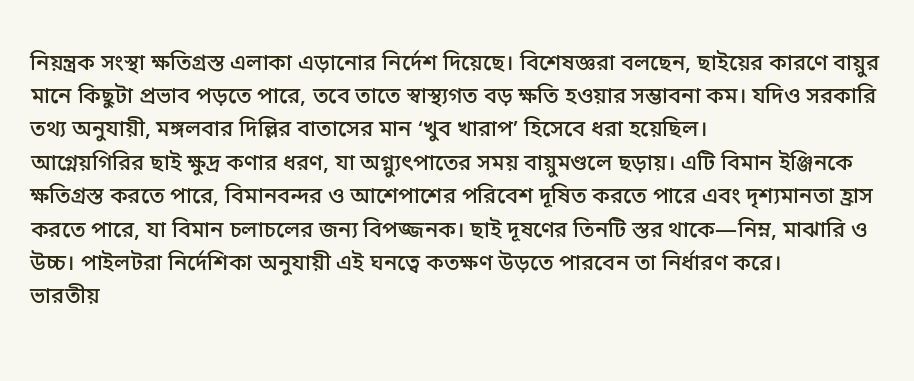নিয়ন্ত্রক সংস্থা ক্ষতিগ্রস্ত এলাকা এড়ানোর নির্দেশ দিয়েছে। বিশেষজ্ঞরা বলছেন, ছাইয়ের কারণে বায়ুর মানে কিছুটা প্রভাব পড়তে পারে, তবে তাতে স্বাস্থ্যগত বড় ক্ষতি হওয়ার সম্ভাবনা কম। যদিও সরকারি তথ্য অনুযায়ী, মঙ্গলবার দিল্লির বাতাসের মান ‘খুব খারাপ’ হিসেবে ধরা হয়েছিল।
আগ্নেয়গিরির ছাই ক্ষুদ্র কণার ধরণ, যা অগ্ন্যুৎপাতের সময় বায়ুমণ্ডলে ছড়ায়। এটি বিমান ইঞ্জিনকে ক্ষতিগ্রস্ত করতে পারে, বিমানবন্দর ও আশেপাশের পরিবেশ দূষিত করতে পারে এবং দৃশ্যমানতা হ্রাস করতে পারে, যা বিমান চলাচলের জন্য বিপজ্জনক। ছাই দূষণের তিনটি স্তর থাকে—নিম্ন, মাঝারি ও উচ্চ। পাইলটরা নির্দেশিকা অনুযায়ী এই ঘনত্বে কতক্ষণ উড়তে পারবেন তা নির্ধারণ করে।
ভারতীয়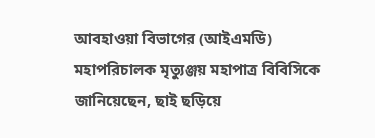আবহাওয়া বিভাগের (আইএমডি) মহাপরিচালক মৃত্যুঞ্জয় মহাপাত্র বিবিসিকে জানিয়েছেন, ছাই ছড়িয়ে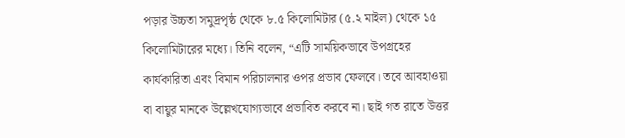পড়ার উচ্চতা সমুদ্রপৃষ্ঠ থেকে ৮.৫ কিলোমিটার (৫.২ মাইল) থেকে ১৫ কিলোমিটারের মধ্যে। তিনি বলেন, “এটি সাময়িকভাবে উপগ্রহের কার্যকারিতা এবং বিমান পরিচালনার ওপর প্রভাব ফেলবে। তবে আবহাওয়া বা বায়ুর মানকে উল্লেখযোগ্যভাবে প্রভাবিত করবে না। ছাই গত রাতে উত্তর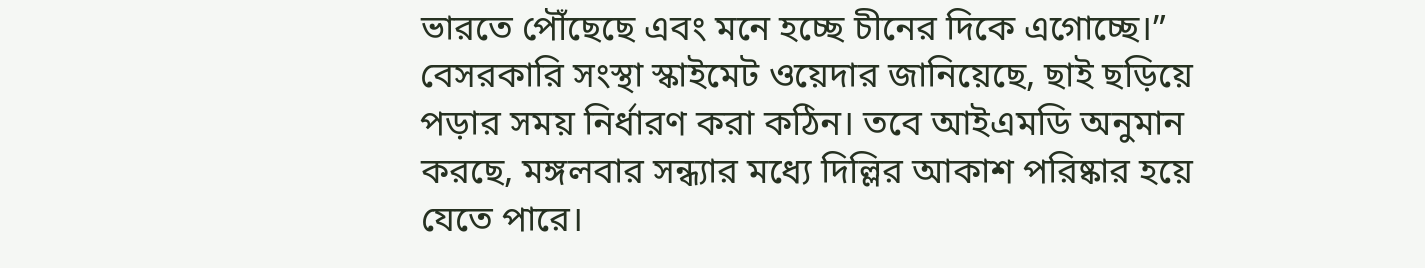ভারতে পৌঁছেছে এবং মনে হচ্ছে চীনের দিকে এগোচ্ছে।”
বেসরকারি সংস্থা স্কাইমেট ওয়েদার জানিয়েছে, ছাই ছড়িয়ে পড়ার সময় নির্ধারণ করা কঠিন। তবে আইএমডি অনুমান করছে, মঙ্গলবার সন্ধ্যার মধ্যে দিল্লির আকাশ পরিষ্কার হয়ে যেতে পারে।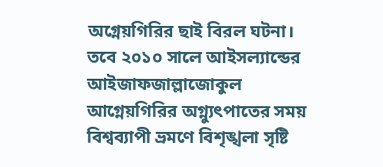অগ্নেয়গিরির ছাই বিরল ঘটনা। তবে ২০১০ সালে আইসল্যান্ডের আইজাফজাল্লাজোকুল আগ্নেয়গিরির অগ্ন্যুৎপাতের সময় বিশ্বব্যাপী ভ্রমণে বিশৃঙ্খলা সৃষ্টি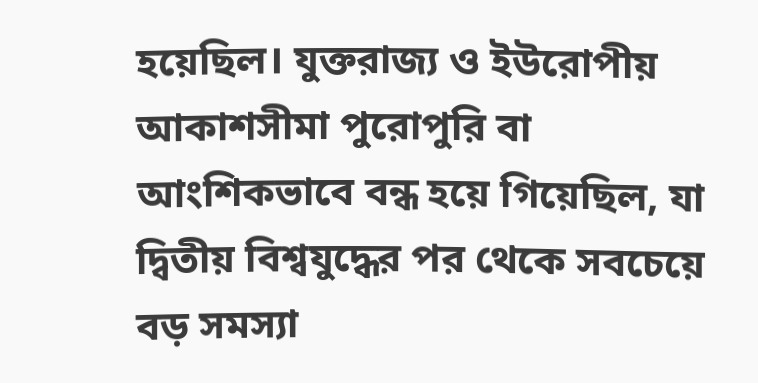হয়েছিল। যুক্তরাজ্য ও ইউরোপীয় আকাশসীমা পুরোপুরি বা আংশিকভাবে বন্ধ হয়ে গিয়েছিল, যা দ্বিতীয় বিশ্বযুদ্ধের পর থেকে সবচেয়ে বড় সমস্যা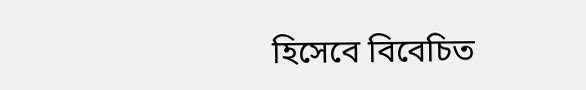হিসেবে বিবেচিত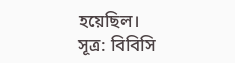হয়েছিল।
সূত্র: বিবিসি